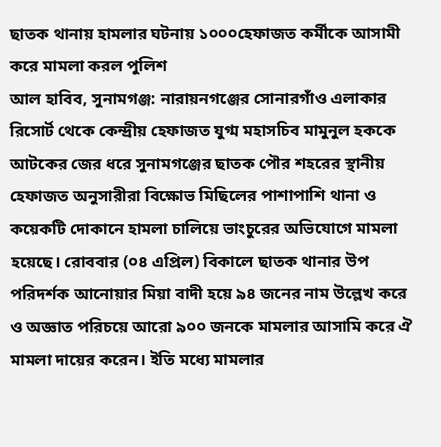ছাতক থানায় হামলার ঘটনায় ১০০০হেফাজত কর্মীকে আসামী করে মামলা করল পুলিশ
আল হাবিব, সুনামগঞ্জ: নারায়নগঞ্জের সোনারগাঁও এলাকার রিসোর্ট থেকে কেন্দ্রীয় হেফাজত যুগ্ম মহাসচিব মামুনুল হককে আটকের জের ধরে সুনামগঞ্জের ছাতক পৌর শহরের স্থানীয় হেফাজত অনুসারীরা বিক্ষোভ মিছিলের পাশাপাশি থানা ও কয়েকটি দোকানে হামলা চালিয়ে ভাংচুরের অভিযোগে মামলা হয়েছে। রোববার (০৪ এপ্রিল) বিকালে ছাতক থানার উপ পরিদর্শক আনোয়ার মিয়া বাদী হয়ে ৯৪ জনের নাম উল্লেখ করে ও অজ্ঞাত পরিচয়ে আরো ৯০০ জনকে মামলার আসামি করে ঐ মামলা দায়ের করেন। ইতি মধ্যে মামলার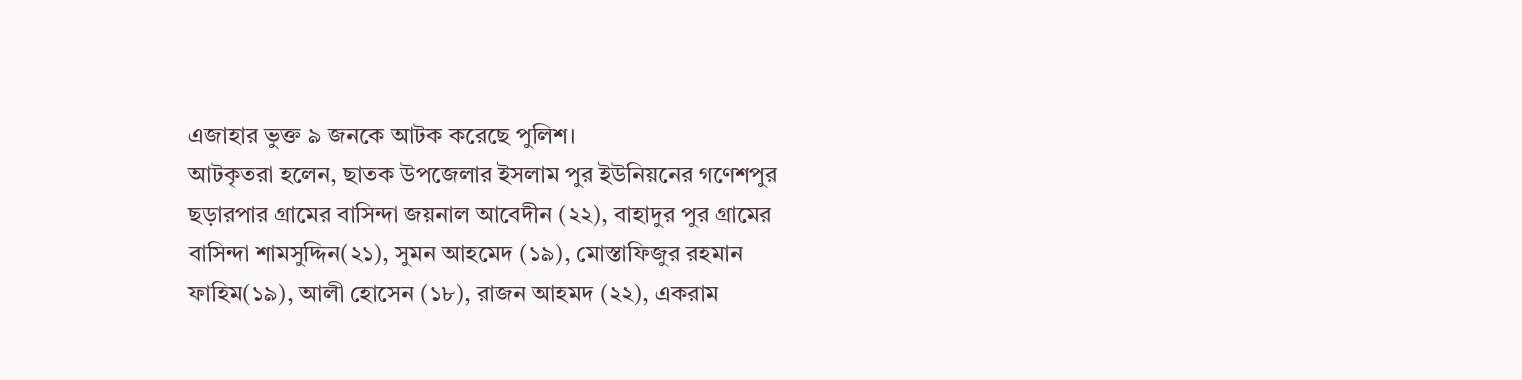এজাহার ভুক্ত ৯ জনকে আটক করেছে পুলিশ।
আটকৃতরা হলেন, ছাতক উপজেলার ইসলাম পুর ইউনিয়নের গণেশপুর ছড়ারপার গ্রামের বাসিন্দা জয়নাল আবেদীন (২২), বাহাদুর পুর গ্রামের বাসিন্দা শামসুদ্দিন(২১), সুমন আহমেদ (১৯), মোস্তাফিজুর রহমান ফাহিম(১৯), আলী হোসেন (১৮), রাজন আহমদ (২২), একরাম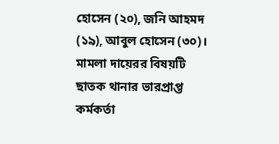হোসেন (২০), জনি আহমদ (১৯), আবুল হোসেন (৩০)। মামলা দায়েরর বিষয়টি ছাতক থানার ভারপ্রাপ্ত কর্মকর্তা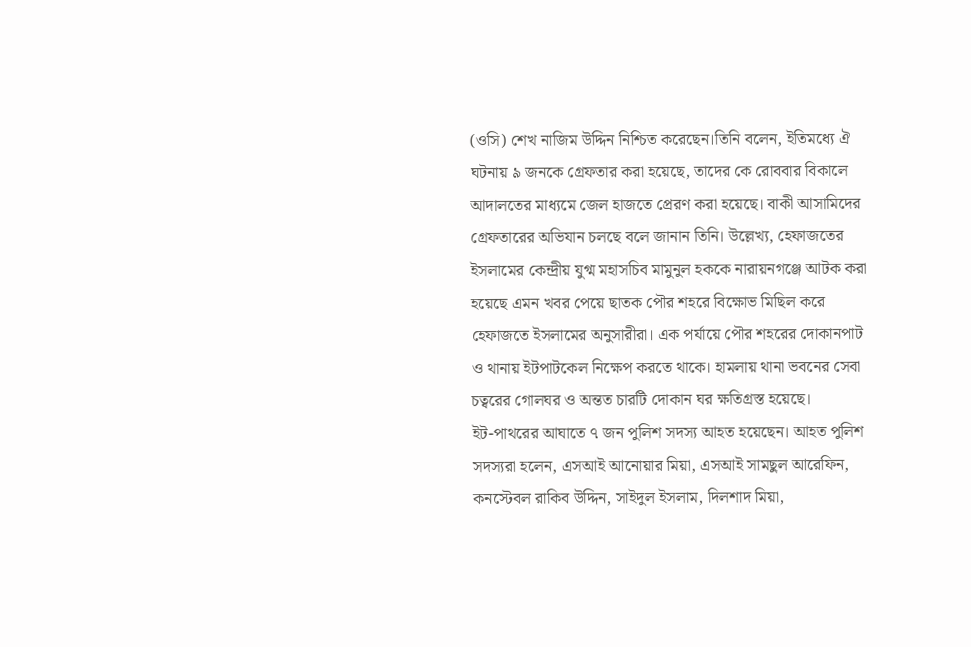(ওসি) শেখ নাজিম উদ্দিন নিশ্চিত করেছেন।তিনি বলেন, ইতিমধ্যে ঐ ঘটনায় ৯ জনকে গ্রেফতার করা হয়েছে, তাদের কে রোববার বিকালে আদালতের মাধ্যমে জেল হাজতে প্রেরণ করা হয়েছে। বাকী আসামিদের গ্রেফতারের অভিযান চলছে বলে জানান তিনি। উল্লেখ্য, হেফাজতের ইসলামের কেন্দ্রীয় যুগ্ম মহাসচিব মামুনুল হককে নারায়নগঞ্জে আটক করা হয়েছে এমন খবর পেয়ে ছাতক পৌর শহরে বিক্ষোভ মিছিল করে হেফাজতে ইসলামের অনুসারীরা। এক পর্যায়ে পৌর শহরের দোকানপাট ও থানায় ইটপাটকেল নিক্ষেপ করতে থাকে। হামলায় থানা ভবনের সেবা চত্বরের গোলঘর ও অন্তত চারটি দোকান ঘর ক্ষতিগ্রস্ত হয়েছে।
ইট-পাথরের আঘাতে ৭ জন পুলিশ সদস্য আহত হয়েছেন। আহত পুলিশ সদস্যরা হলেন, এসআই আনোয়ার মিয়া, এসআই সামছুল আরেফিন, কনস্টেবল রাকিব উদ্দিন, সাইদুল ইসলাম, দিলশাদ মিয়া,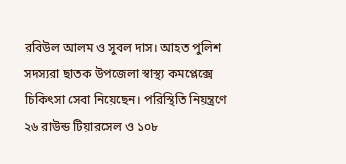রবিউল আলম ও সুবল দাস। আহত পুলিশ সদস্যরা ছাতক উপজেলা স্বাস্থ্য কমপ্লেক্সে চিকিৎসা সেবা নিয়েছেন। পরিস্থিতি নিয়ন্ত্রণে ২৬ রাউন্ড টিয়ারসেল ও ১০৮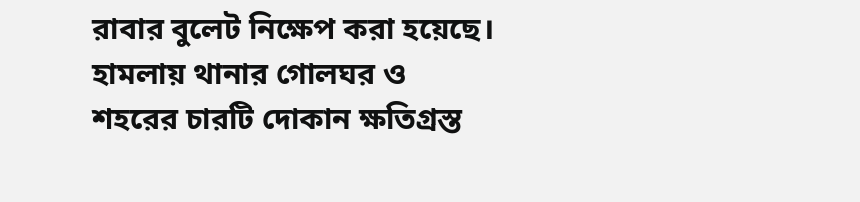রাবার বুলেট নিক্ষেপ করা হয়েছে। হামলায় থানার গোলঘর ও শহরের চারটি দোকান ক্ষতিগ্রস্ত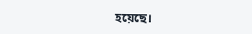হয়েছে।